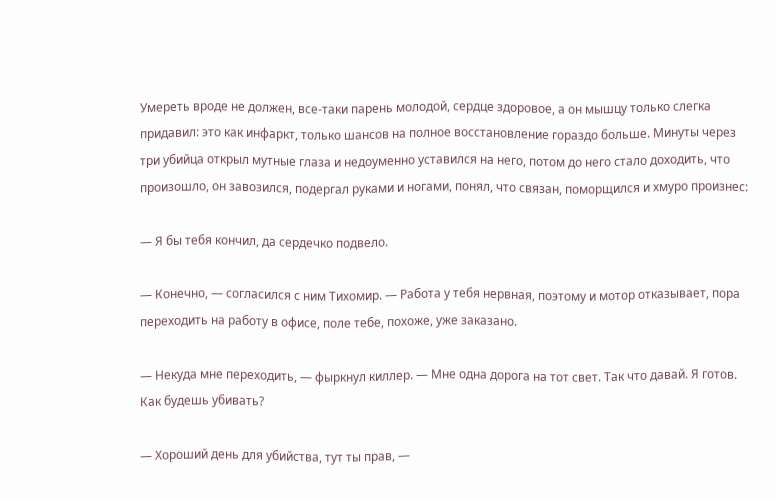Умереть вроде не должен, все-таки парень молодой, сердце здоровое, а он мышцу только слегка придавил: это как инфаркт, только шансов на полное восстановление гораздо больше. Минуты через три убийца открыл мутные глаза и недоуменно уставился на него, потом до него стало доходить, что произошло, он завозился, подергал руками и ногами, понял, что связан, поморщился и хмуро произнес:

— Я бы тебя кончил, да сердечко подвело.

— Конечно, — согласился с ним Тихомир. — Работа у тебя нервная, поэтому и мотор отказывает, пора переходить на работу в офисе, поле тебе, похоже, уже заказано.

— Некуда мне переходить, — фыркнул киллер. — Мне одна дорога на тот свет. Так что давай. Я готов. Как будешь убивать?

— Хороший день для убийства, тут ты прав, —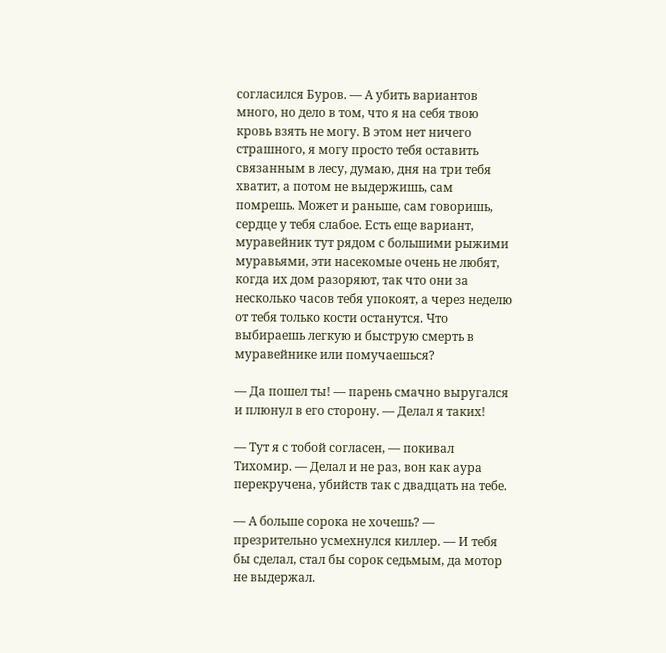согласился Буров. — А убить вариантов много, но дело в том, что я на себя твою кровь взять не могу. В этом нет ничего страшного, я могу просто тебя оставить связанным в лесу, думаю, дня на три тебя хватит, а потом не выдержишь, сам помрешь. Может и раньше, сам говоришь, сердце у тебя слабое. Есть еще вариант, муравейник тут рядом с большими рыжими муравьями, эти насекомые очень не любят, когда их дом разоряют, так что они за несколько часов тебя упокоят, а через неделю от тебя только кости останутся. Что выбираешь легкую и быструю смерть в муравейнике или помучаешься?

— Да пошел ты! — парень смачно выругался и плюнул в его сторону. — Делал я таких!

— Тут я с тобой согласен, — покивал Тихомир. — Делал и не раз, вон как аура перекручена, убийств так с двадцать на тебе.

— А больше сорока не хочешь? — презрительно усмехнулся киллер. — И тебя бы сделал, стал бы сорок седьмым, да мотор не выдержал.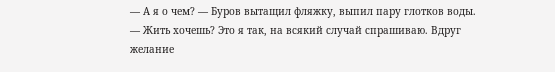— А я о чем? — Буров вытащил фляжку, выпил пару глотков воды. — Жить хочешь? Это я так, на всякий случай спрашиваю. Вдруг желание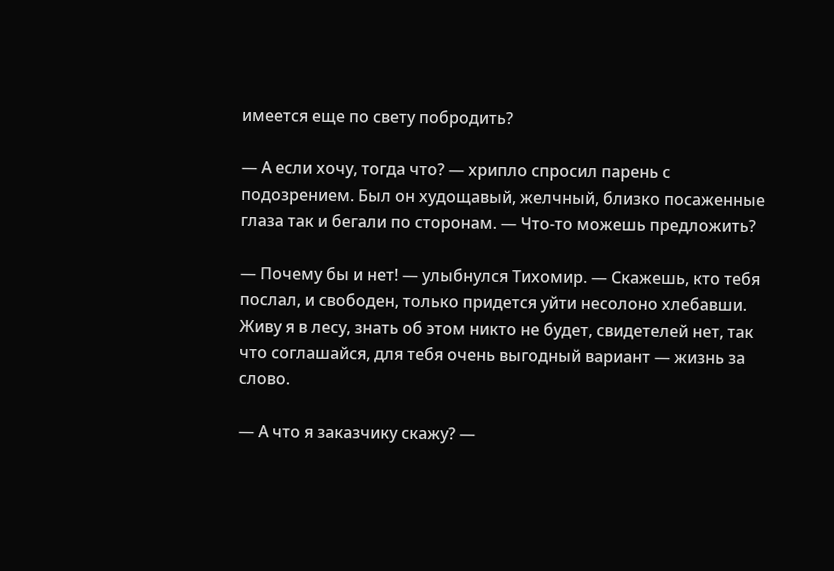имеется еще по свету побродить?

— А если хочу, тогда что? — хрипло спросил парень с подозрением. Был он худощавый, желчный, близко посаженные глаза так и бегали по сторонам. — Что-то можешь предложить?

— Почему бы и нет! — улыбнулся Тихомир. — Скажешь, кто тебя послал, и свободен, только придется уйти несолоно хлебавши. Живу я в лесу, знать об этом никто не будет, свидетелей нет, так что соглашайся, для тебя очень выгодный вариант — жизнь за слово.

— А что я заказчику скажу? —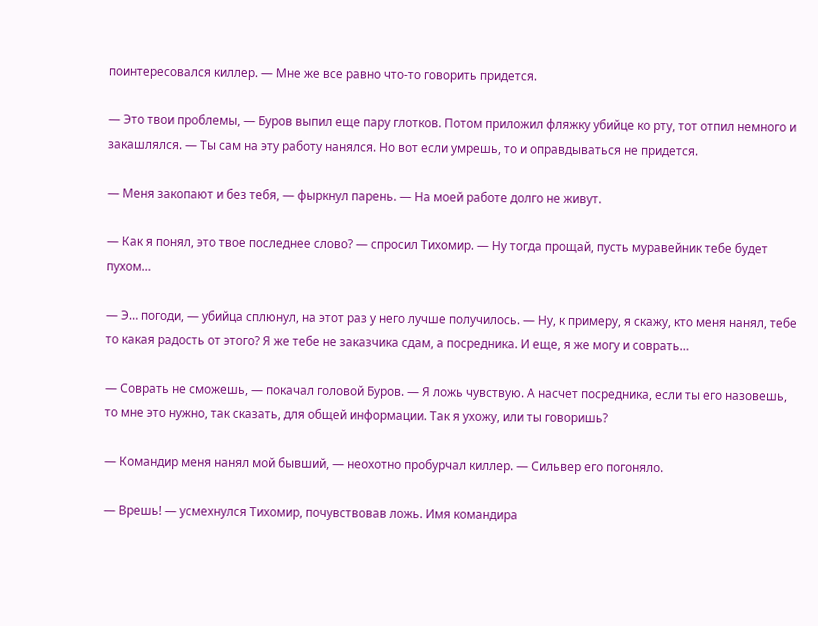поинтересовался киллер. — Мне же все равно что-то говорить придется.

— Это твои проблемы, — Буров выпил еще пару глотков. Потом приложил фляжку убийце ко рту, тот отпил немного и закашлялся. — Ты сам на эту работу нанялся. Но вот если умрешь, то и оправдываться не придется.

— Меня закопают и без тебя, — фыркнул парень. — На моей работе долго не живут.

— Как я понял, это твое последнее слово? — спросил Тихомир. — Ну тогда прощай, пусть муравейник тебе будет пухом…

— Э… погоди, — убийца сплюнул, на этот раз у него лучше получилось. — Ну, к примеру, я скажу, кто меня нанял, тебе то какая радость от этого? Я же тебе не заказчика сдам, а посредника. И еще, я же могу и соврать…

— Соврать не сможешь, — покачал головой Буров. — Я ложь чувствую. А насчет посредника, если ты его назовешь, то мне это нужно, так сказать, для общей информации. Так я ухожу, или ты говоришь?

— Командир меня нанял мой бывший, — неохотно пробурчал киллер. — Сильвер его погоняло.

— Врешь! — усмехнулся Тихомир, почувствовав ложь. Имя командира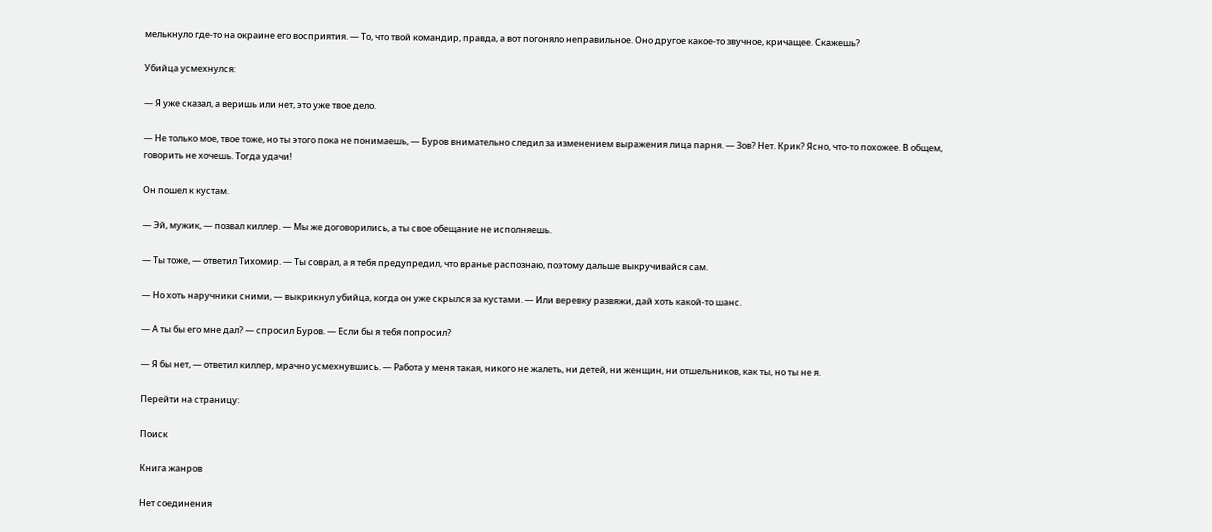мелькнуло где-то на окраине его восприятия. — То, что твой командир, правда, а вот погоняло неправильное. Оно другое какое-то звучное, кричащее. Скажешь?

Убийца усмехнулся:

— Я уже сказал, а веришь или нет, это уже твое дело.

— Не только мое, твое тоже, но ты этого пока не понимаешь, — Буров внимательно следил за изменением выражения лица парня. — Зов? Нет. Крик? Ясно, что-то похожее. В общем, говорить не хочешь. Тогда удачи!

Он пошел к кустам.

— Эй, мужик, — позвал киллер. — Мы же договорились, а ты свое обещание не исполняешь.

— Ты тоже, — ответил Тихомир. — Ты соврал, а я тебя предупредил, что вранье распознаю, поэтому дальше выкручивайся сам.

— Но хоть наручники сними, — выкрикнул убийца, когда он уже скрылся за кустами. — Или веревку развяжи, дай хоть какой-то шанс.

— А ты бы его мне дал? — спросил Буров. — Если бы я тебя попросил?

— Я бы нет, — ответил киллер, мрачно усмехнувшись. — Работа у меня такая, никого не жалеть, ни детей, ни женщин, ни отшельников, как ты, но ты не я.

Перейти на страницу:

Поиск

Книга жанров

Нет соединения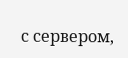с сервером,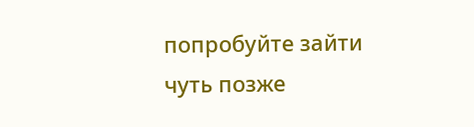попробуйте зайти чуть позже